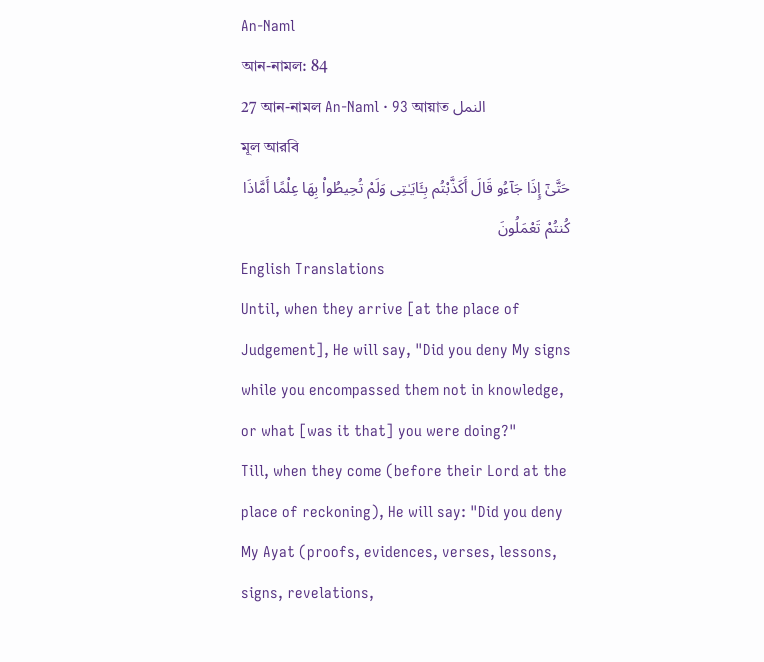An-Naml
আন-নামল: 84
27 আন-নামল An-Naml · 93 আয়াত النمل
মূল আরবি
حَتَّىٰٓ إِذَا جَآءُو قَالَ أَكَذَّبْتُم بِـَٔايَـٰتِى وَلَمْ تُحِيطُوا۟ بِهَا عِلْمًا أَمَّاذَا كُنتُمْ تَعْمَلُونَ
English Translations
Until, when they arrive [at the place of Judgement], He will say, "Did you deny My signs while you encompassed them not in knowledge, or what [was it that] you were doing?"
Till, when they come (before their Lord at the place of reckoning), He will say: "Did you deny My Ayat (proofs, evidences, verses, lessons, signs, revelations,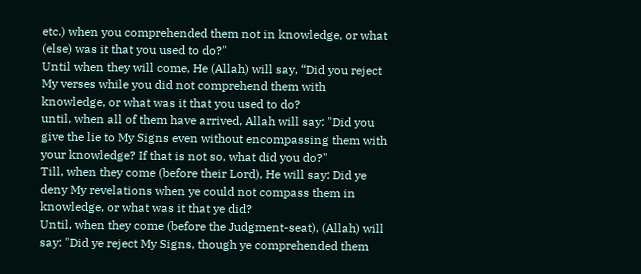etc.) when you comprehended them not in knowledge, or what (else) was it that you used to do?"
Until when they will come, He (Allah) will say, “Did you reject My verses while you did not comprehend them with knowledge, or what was it that you used to do?
until, when all of them have arrived, Allah will say: "Did you give the lie to My Signs even without encompassing them with your knowledge? If that is not so, what did you do?"
Till, when they come (before their Lord), He will say: Did ye deny My revelations when ye could not compass them in knowledge, or what was it that ye did?
Until, when they come (before the Judgment-seat), (Allah) will say: "Did ye reject My Signs, though ye comprehended them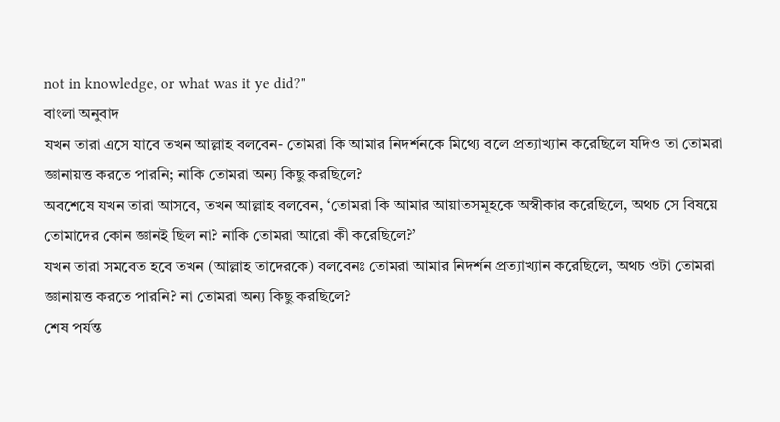not in knowledge, or what was it ye did?"
বাংলা অনুবাদ
যখন তারা এসে যাবে তখন আল্লাহ বলবেন- তোমরা কি আমার নিদর্শনকে মিথ্যে বলে প্রত্যাখ্যান করেছিলে যদিও তা তোমরা জ্ঞানায়ত্ত করতে পারনি; নাকি তোমরা অন্য কিছু করছিলে?
অবশেষে যখন তারা আসবে, তখন আল্লাহ বলবেন, ‘তোমরা কি আমার আয়াতসমূহকে অস্বীকার করেছিলে, অথচ সে বিষয়ে তোমাদের কোন জ্ঞানই ছিল না? নাকি তোমরা আরো কী করেছিলে?’
যখন তারা সমবেত হবে তখন (আল্লাহ তাদেরকে) বলবেনঃ তোমরা আমার নিদর্শন প্রত্যাখ্যান করেছিলে, অথচ ওটা তোমরা জ্ঞানায়ত্ত করতে পারনি? না তোমরা অন্য কিছু করছিলে?
শেষ পর্যন্ত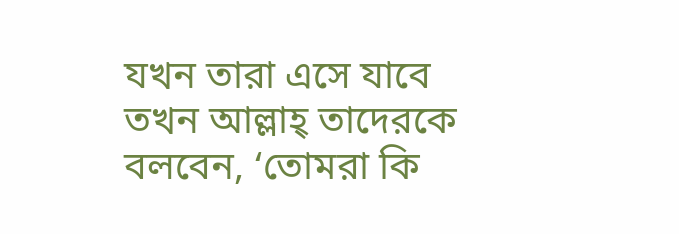যখন তারা এসে যাবে তখন আল্লাহ্ তাদেরকে বলবেন, ‘তোমরা কি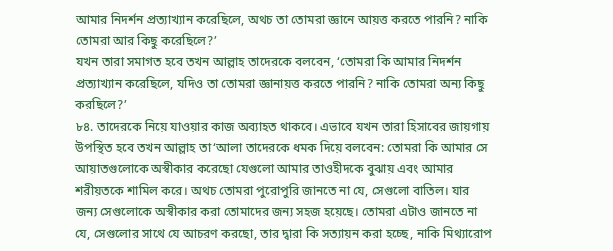আমার নিদর্শন প্রত্যাখ্যান করেছিলে, অথচ তা তোমরা জ্ঞানে আয়ত্ত করতে পারনি? নাকি তোমরা আর কিছু করেছিলে?’
যখন তারা সমাগত হবে তখন আল্লাহ তাদেরকে বলবেন, ‘তোমরা কি আমার নিদর্শন প্রত্যাখ্যান করেছিলে, যদিও তা তোমরা জ্ঞানায়ত্ত করতে পারনি? নাকি তোমরা অন্য কিছু করছিলে?’
৮৪. তাদেরকে নিয়ে যাওয়ার কাজ অব্যাহত থাকবে। এভাবে যখন তারা হিসাবের জায়গায় উপস্থিত হবে তখন আল্লাহ তা‘আলা তাদেরকে ধমক দিয়ে বলবেন: তোমরা কি আমার সে আয়াতগুলোকে অস্বীকার করেছো যেগুলো আমার তাওহীদকে বুঝায় এবং আমার শরীয়তকে শামিল করে। অথচ তোমরা পুরোপুরি জানতে না যে, সেগুলো বাতিল। যার জন্য সেগুলোকে অস্বীকার করা তোমাদের জন্য সহজ হয়েছে। তোমরা এটাও জানতে না যে, সেগুলোর সাথে যে আচরণ করছো, তার দ্বারা কি সত্যায়ন করা হচ্ছে, নাকি মিথ্যারোপ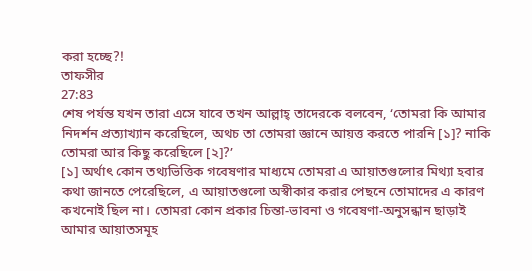করা হচ্ছে?!
তাফসীর
27:83
শেষ পর্যন্ত যখন তারা এসে যাবে তখন আল্লাহ্ তাদেরকে বলবেন, ‘তোমরা কি আমার নিদর্শন প্রত্যাখ্যান করেছিলে, অথচ তা তোমরা জ্ঞানে আয়ত্ত করতে পারনি [১]? নাকি তোমরা আর কিছু করেছিলে [২]?’
[১] অর্থাৎ কোন তথ্যভিত্তিক গবেষণার মাধ্যমে তোমরা এ আয়াতগুলোর মিথ্যা হবার কথা জানতে পেরেছিলে, এ আয়াতগুলো অস্বীকার করার পেছনে তোমাদের এ কারণ কখনোই ছিল না। তোমরা কোন প্রকার চিন্তা-ভাবনা ও গবেষণা-অনুসন্ধান ছাড়াই আমার আয়াতসমূহ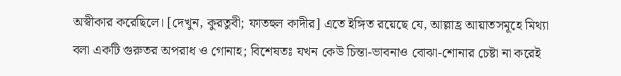অস্বীকার করেছিলে। [দেখুন, কুরতুবী; ফাতহুল কাদীর] এতে ইঙ্গিত রয়েছে যে, আল্লাহ্র আয়াতসমূহে মিথ্যা বলা একটি গুরুতর অপরাধ ও গোনাহ; বিশেষতঃ যখন কেউ চিন্তা-ভাবনাও বোঝা-শোনার চেষ্টা না করেই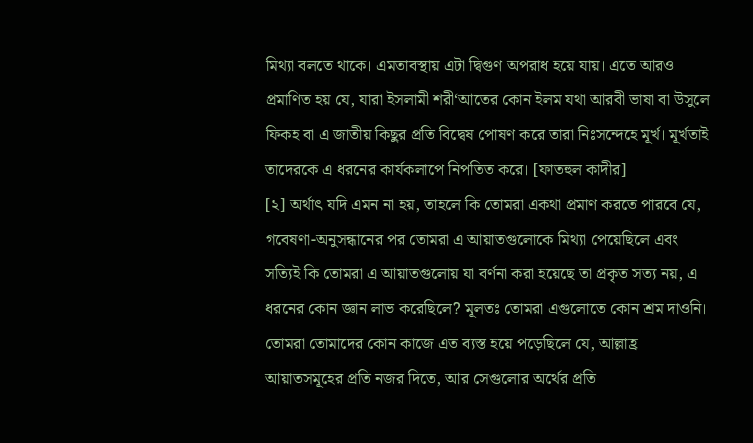মিথ্যা বলতে থাকে। এমতাবস্থায় এটা দ্বিগুণ অপরাধ হয়ে যায়। এতে আরও প্রমাণিত হয় যে, যারা ইসলামী শরী‘আতের কোন ইলম যথা আরবী ভাষা বা উসুলে ফিকহ বা এ জাতীয় কিছুর প্রতি বিদ্বেষ পোষণ করে তারা নিঃসন্দেহে মূর্খ। মূর্খতাই তাদেরকে এ ধরনের কার্যকলাপে নিপতিত করে। [ফাতহুল কাদীর]
[২] অর্থাৎ যদি এমন না হয়, তাহলে কি তোমরা একথা প্রমাণ করতে পারবে যে, গবেষণা-অনুসন্ধানের পর তোমরা এ আয়াতগুলোকে মিথ্যা পেয়েছিলে এবং সত্যিই কি তোমরা এ আয়াতগুলোয় যা বর্ণনা করা হয়েছে তা প্রকৃত সত্য নয়, এ ধরনের কোন জ্ঞান লাভ করেছিলে? মূলতঃ তোমরা এগুলোতে কোন শ্রম দাওনি। তোমরা তোমাদের কোন কাজে এত ব্যস্ত হয়ে পড়েছিলে যে, আল্লাহ্র আয়াতসমূহের প্রতি নজর দিতে, আর সেগুলোর অর্থের প্রতি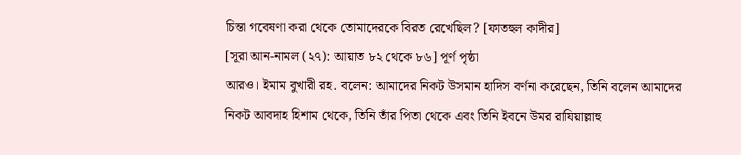চিন্তা গবেষণা করা থেকে তোমাদেরকে বিরত রেখেছিল? [ফাতহুল কাদীর]
[সূরা আন-নামল (২৭): আয়াত ৮২ থেকে ৮৬] পূর্ণ পৃষ্ঠা
আরও। ইমাম বুখারী রহ. বলেন: আমাদের নিকট উসমান হাদিস বর্ণনা করেছেন, তিনি বলেন আমাদের নিকট আবদাহ হিশাম থেকে, তিনি তাঁর পিতা থেকে এবং তিনি ইবনে উমর রাযিয়াল্লাহু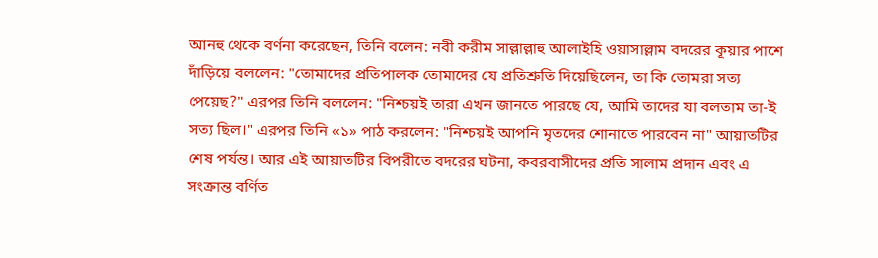আনহু থেকে বর্ণনা করেছেন, তিনি বলেন: নবী করীম সাল্লাল্লাহু আলাইহি ওয়াসাল্লাম বদরের কূয়ার পাশে দাঁড়িয়ে বললেন: "তোমাদের প্রতিপালক তোমাদের যে প্রতিশ্রুতি দিয়েছিলেন, তা কি তোমরা সত্য পেয়েছ?" এরপর তিনি বললেন: "নিশ্চয়ই তারা এখন জানতে পারছে যে, আমি তাদের যা বলতাম তা-ই সত্য ছিল।" এরপর তিনি «১» পাঠ করলেন: "নিশ্চয়ই আপনি মৃতদের শোনাতে পারবেন না" আয়াতটির শেষ পর্যন্ত। আর এই আয়াতটির বিপরীতে বদরের ঘটনা, কবরবাসীদের প্রতি সালাম প্রদান এবং এ সংক্রান্ত বর্ণিত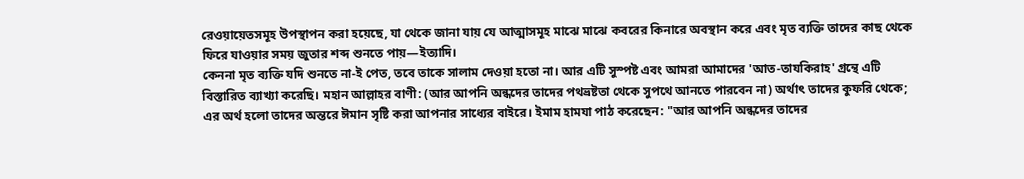রেওয়ায়েতসমূহ উপস্থাপন করা হয়েছে, যা থেকে জানা যায় যে আত্মাসমূহ মাঝে মাঝে কবরের কিনারে অবস্থান করে এবং মৃত ব্যক্তি তাদের কাছ থেকে ফিরে যাওয়ার সময় জুতার শব্দ শুনতে পায়—ইত্যাদি।
কেননা মৃত ব্যক্তি যদি শুনতে না-ই পেত, তবে তাকে সালাম দেওয়া হতো না। আর এটি সুস্পষ্ট এবং আমরা আমাদের 'আত-তাযকিরাহ' গ্রন্থে এটি বিস্তারিত ব্যাখ্যা করেছি। মহান আল্লাহর বাণী: (আর আপনি অন্ধদের তাদের পথভ্রষ্টতা থেকে সুপথে আনতে পারবেন না) অর্থাৎ তাদের কুফরি থেকে; এর অর্থ হলো তাদের অন্তরে ঈমান সৃষ্টি করা আপনার সাধ্যের বাইরে। ইমাম হামযা পাঠ করেছেন: "আর আপনি অন্ধদের তাদের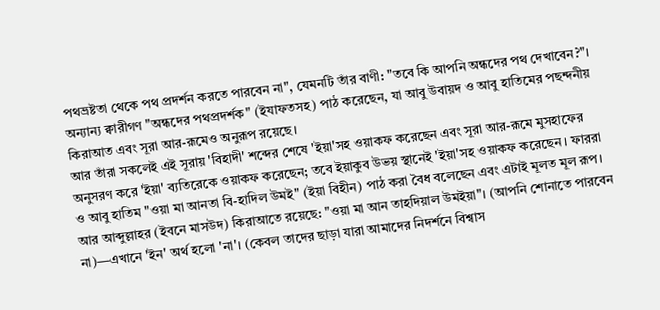পথভ্রষ্টতা থেকে পথ প্রদর্শন করতে পারবেন না", যেমনটি তাঁর বাণী: "তবে কি আপনি অন্ধদের পথ দেখাবেন?"। অন্যান্য ক্বারীগণ "অন্ধদের পথপ্রদর্শক" (ইযাফতসহ) পাঠ করেছেন, যা আবু উবায়দ ও আবু হাতিমের পছন্দনীয় কিরাআত এবং সূরা আর-রূমেও অনুরূপ রয়েছে।
আর তাঁরা সকলেই এই সূরায় 'বিহাদী' শব্দের শেষে 'ইয়া'সহ ওয়াকফ করেছেন এবং সূরা আর-রূমে মুসহাফের অনুসরণ করে 'ইয়া' ব্যতিরেকে ওয়াকফ করেছেন; তবে ইয়াকুব উভয় স্থানেই 'ইয়া'সহ ওয়াকফ করেছেন। ফাররা ও আবু হাতিম "ওয়া মা আনতা বি-হাদিল উমই" (ইয়া বিহীন) পাঠ করা বৈধ বলেছেন এবং এটাই মূলত মূল রূপ। আর আব্দুল্লাহর (ইবনে মাসউদ) কিরাআতে রয়েছে: "ওয়া মা আন তাহদিয়াল উমইয়া"। (আপনি শোনাতে পারবেন না)—এখানে 'ইন' অর্থ হলো 'না'। (কেবল তাদের ছাড়া যারা আমাদের নিদর্শনে বিশ্বাস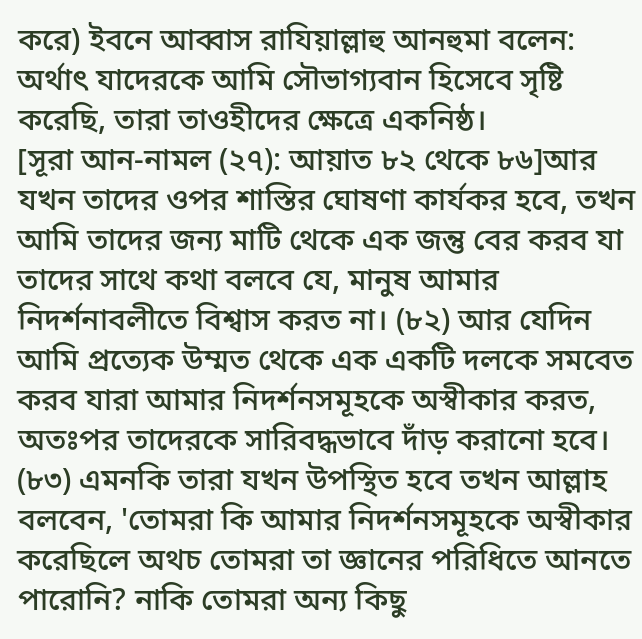করে) ইবনে আব্বাস রাযিয়াল্লাহু আনহুমা বলেন: অর্থাৎ যাদেরকে আমি সৌভাগ্যবান হিসেবে সৃষ্টি করেছি, তারা তাওহীদের ক্ষেত্রে একনিষ্ঠ।
[সূরা আন-নামল (২৭): আয়াত ৮২ থেকে ৮৬]আর যখন তাদের ওপর শাস্তির ঘোষণা কার্যকর হবে, তখন আমি তাদের জন্য মাটি থেকে এক জন্তু বের করব যা তাদের সাথে কথা বলবে যে, মানুষ আমার নিদর্শনাবলীতে বিশ্বাস করত না। (৮২) আর যেদিন আমি প্রত্যেক উম্মত থেকে এক একটি দলকে সমবেত করব যারা আমার নিদর্শনসমূহকে অস্বীকার করত, অতঃপর তাদেরকে সারিবদ্ধভাবে দাঁড় করানো হবে। (৮৩) এমনকি তারা যখন উপস্থিত হবে তখন আল্লাহ বলবেন, 'তোমরা কি আমার নিদর্শনসমূহকে অস্বীকার করেছিলে অথচ তোমরা তা জ্ঞানের পরিধিতে আনতে পারোনি? নাকি তোমরা অন্য কিছু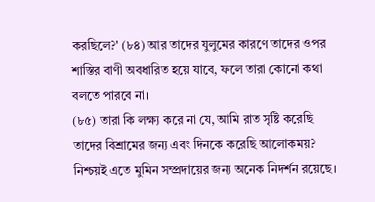করছিলে?' (৮৪) আর তাদের যুলুমের কারণে তাদের ওপর শাস্তির বাণী অবধারিত হয়ে যাবে, ফলে তারা কোনো কথা বলতে পারবে না।
(৮৫) তারা কি লক্ষ্য করে না যে, আমি রাত সৃষ্টি করেছি তাদের বিশ্রামের জন্য এবং দিনকে করেছি আলোকময়? নিশ্চয়ই এতে মুমিন সম্প্রদায়ের জন্য অনেক নিদর্শন রয়েছে।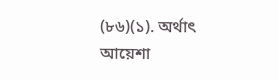(৮৬)(১). অর্থাৎ আয়েশা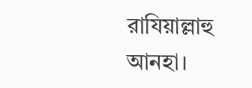রাযিয়াল্লাহু আনহা।